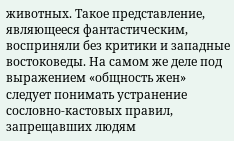животных. Такое представление, являющееся фантастическим, восприняли без критики и западные востоковеды. На самом же деле под выражением «общность жен» следует понимать устранение сословно-кастовых правил, запрещавших людям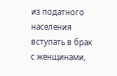из податного населения вступать в брак с женщинами,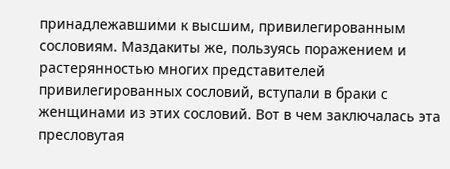принадлежавшими к высшим, привилегированным сословиям. Маздакиты же, пользуясь поражением и растерянностью многих представителей привилегированных сословий, вступали в браки с женщинами из этих сословий. Вот в чем заключалась эта пресловутая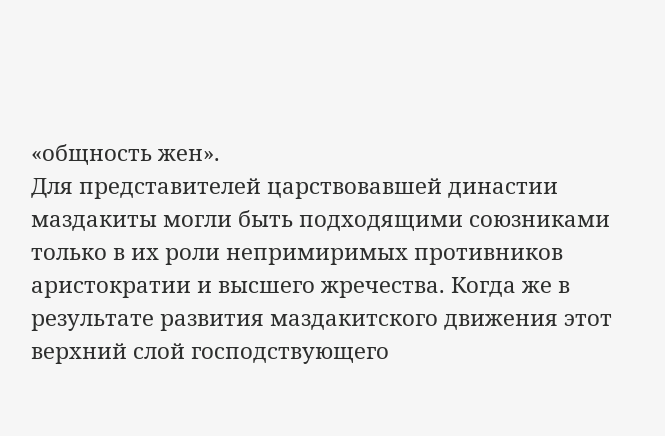«общность жен».
Для представителей царствовавшей династии маздакиты могли быть подходящими союзниками только в их роли непримиримых противников аристократии и высшего жречества. Когда же в результате развития маздакитского движения этот верхний слой господствующего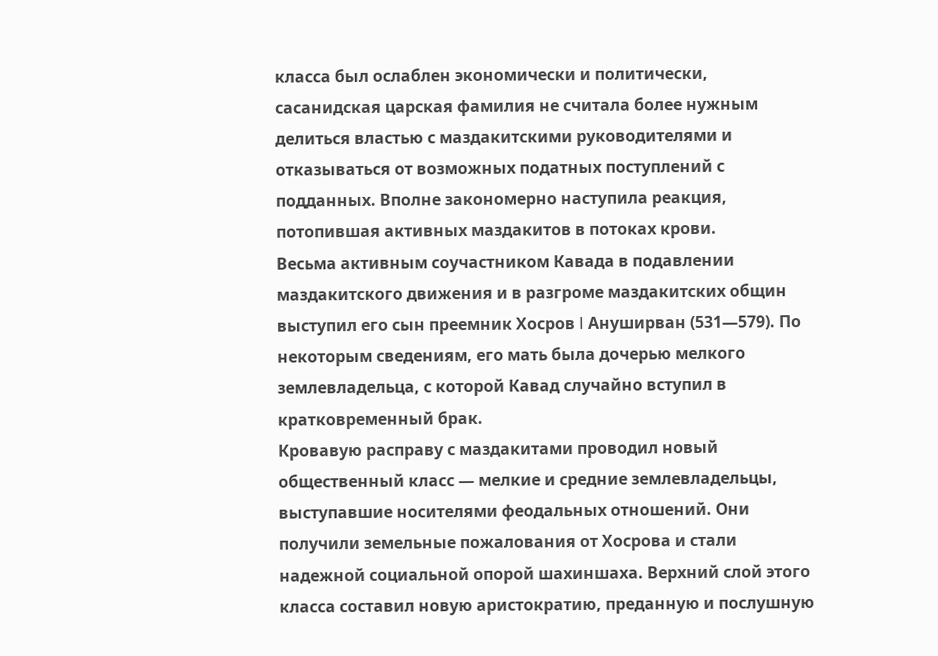класса был ослаблен экономически и политически, сасанидская царская фамилия не считала более нужным делиться властью с маздакитскими руководителями и отказываться от возможных податных поступлений с подданных. Вполне закономерно наступила реакция, потопившая активных маздакитов в потоках крови.
Весьма активным соучастником Кавада в подавлении маздакитского движения и в разгроме маздакитских общин выступил его сын преемник Хосров I Ануширван (531—579). По некоторым сведениям, его мать была дочерью мелкого землевладельца, с которой Кавад случайно вступил в кратковременный брак.
Кровавую расправу с маздакитами проводил новый общественный класс — мелкие и средние землевладельцы, выступавшие носителями феодальных отношений. Они получили земельные пожалования от Хосрова и стали надежной социальной опорой шахиншаха. Верхний слой этого класса составил новую аристократию, преданную и послушную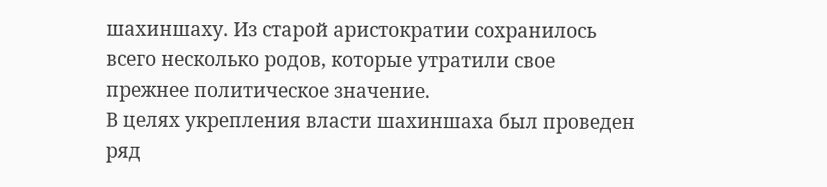шахиншаху. Из старой аристократии сохранилось всего несколько родов, которые утратили свое прежнее политическое значение.
В целях укрепления власти шахиншаха был проведен ряд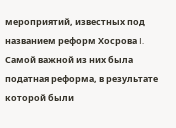мероприятий, известных под названием реформ Хосрова I. Самой важной из них была податная реформа, в результате которой были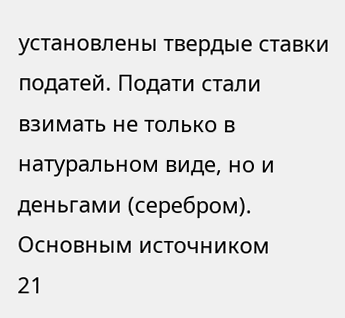установлены твердые ставки податей. Подати стали взимать не только в натуральном виде, но и деньгами (серебром). Основным источником
21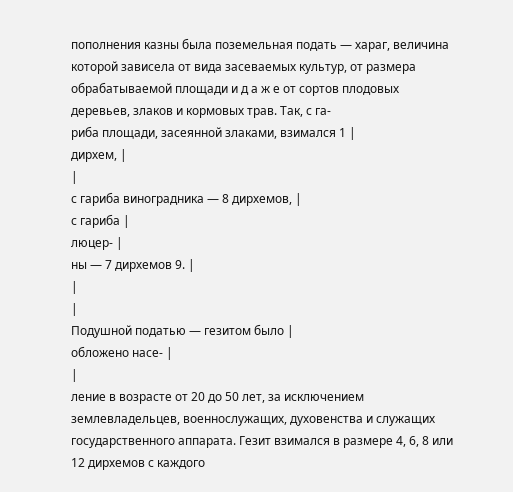пополнения казны была поземельная подать — хараг, величина которой зависела от вида засеваемых культур, от размера обрабатываемой площади и д а ж е от сортов плодовых деревьев, злаков и кормовых трав. Так, с га-
риба площади, засеянной злаками, взимался 1 |
дирхем, |
|
с гариба виноградника — 8 дирхемов, |
с гариба |
люцер- |
ны — 7 дирхемов 9. |
|
|
Подушной податью — гезитом было |
обложено насе- |
|
ление в возрасте от 20 до 50 лет, за исключением землевладельцев, военнослужащих, духовенства и служащих государственного аппарата. Гезит взимался в размере 4, 6, 8 или 12 дирхемов с каждого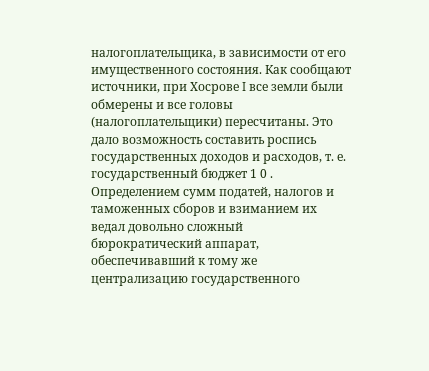налогоплательщика, в зависимости от его имущественного состояния. Как сообщают источники, при Хосрове I все земли были обмерены и все головы (налогоплательщики) пересчитаны. Это дало возможность составить роспись государственных доходов и расходов, т. е. государственный бюджет 1 0 . Определением сумм податей, налогов и таможенных сборов и взиманием их ведал довольно сложный бюрократический аппарат, обеспечивавший к тому же централизацию государственного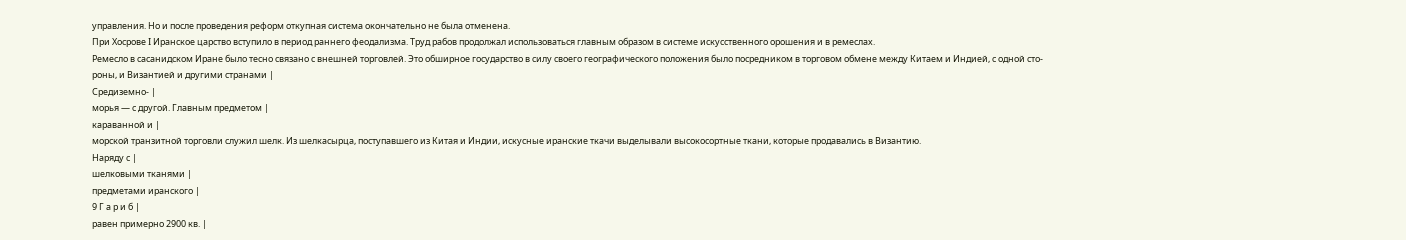управления. Но и после проведения реформ откупная система окончательно не была отменена.
При Хосрове I Иранское царство вступило в период раннего феодализма. Труд рабов продолжал использоваться главным образом в системе искусственного орошения и в ремеслах.
Ремесло в сасанидском Иране было тесно связано с внешней торговлей. Это обширное государство в силу своего географического положения было посредником в торговом обмене между Китаем и Индией, с одной сто-
роны, и Византией и другими странами |
Средиземно- |
морья — с другой. Главным предметом |
караванной и |
морской транзитной торговли служил шелк. Из шелкасырца, поступавшего из Китая и Индии, искусные иранские ткачи выделывали высокосортные ткани, которые продавались в Византию.
Наряду с |
шелковыми тканями |
предметами иранского |
9 Г а р и б |
равен примерно 2900 кв. |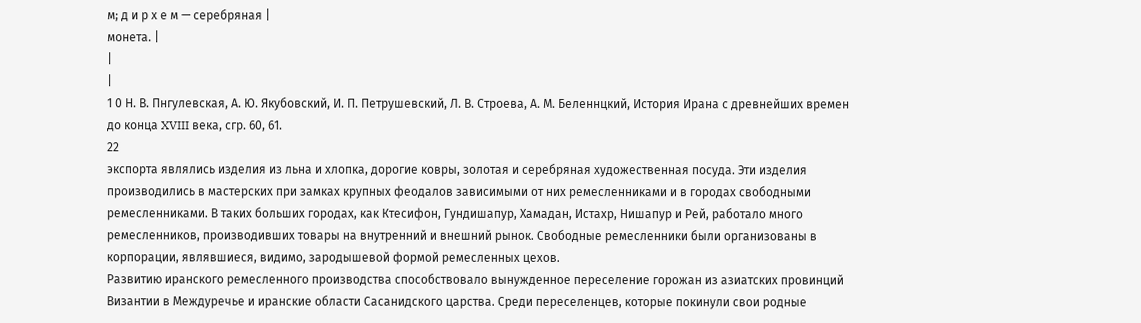м; д и р х е м — серебряная |
монета. |
|
|
1 0 Н. В. Пнгулевская, А. Ю. Якубовский, И. П. Петрушевский, Л. В. Строева, А. М. Беленнцкий, История Ирана с древнейших времен до конца XVIII века, сгр. 60, 61.
22
экспорта являлись изделия из льна и хлопка, дорогие ковры, золотая и серебряная художественная посуда. Эти изделия производились в мастерских при замках крупных феодалов зависимыми от них ремесленниками и в городах свободными ремесленниками. В таких больших городах, как Ктесифон, Гундишапур, Хамадан, Истахр, Нишапур и Рей, работало много ремесленников, производивших товары на внутренний и внешний рынок. Свободные ремесленники были организованы в корпорации, являвшиеся, видимо, зародышевой формой ремесленных цехов.
Развитию иранского ремесленного производства способствовало вынужденное переселение горожан из азиатских провинций Византии в Междуречье и иранские области Сасанидского царства. Среди переселенцев, которые покинули свои родные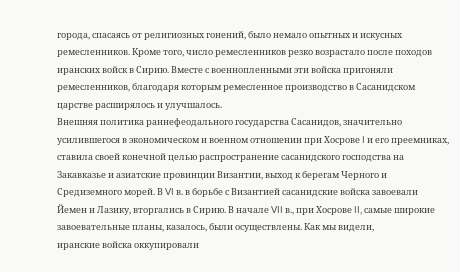города, спасаясь от религиозных гонений, было немало опытных и искусных ремесленников. Кроме того, число ремесленников резко возрастало после походов иранских войск в Сирию. Вместе с военнопленными эти войска пригоняли ремесленников, благодаря которым ремесленное производство в Сасанидском царстве расширялось и улучшалось.
Внешняя политика раннефеодального государства Сасанидов, значительно усилившегося в экономическом и военном отношении при Хосрове I и его преемниках, ставила своей конечной целью распространение сасанидского господства на Закавказье и азиатские провинции Византии, выход к берегам Черного и Средиземного морей. В VI в. в борьбе с Византией сасанидские войска завоевали Йемен и Лазику, вторгались в Сирию. В начале VII в., при Хосрове II, самые широкие завоевательные планы, казалось, были осуществлены. Как мы видели,
иранские войска оккупировали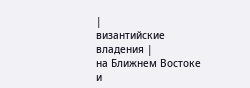|
византийские владения |
на Ближнем Востоке и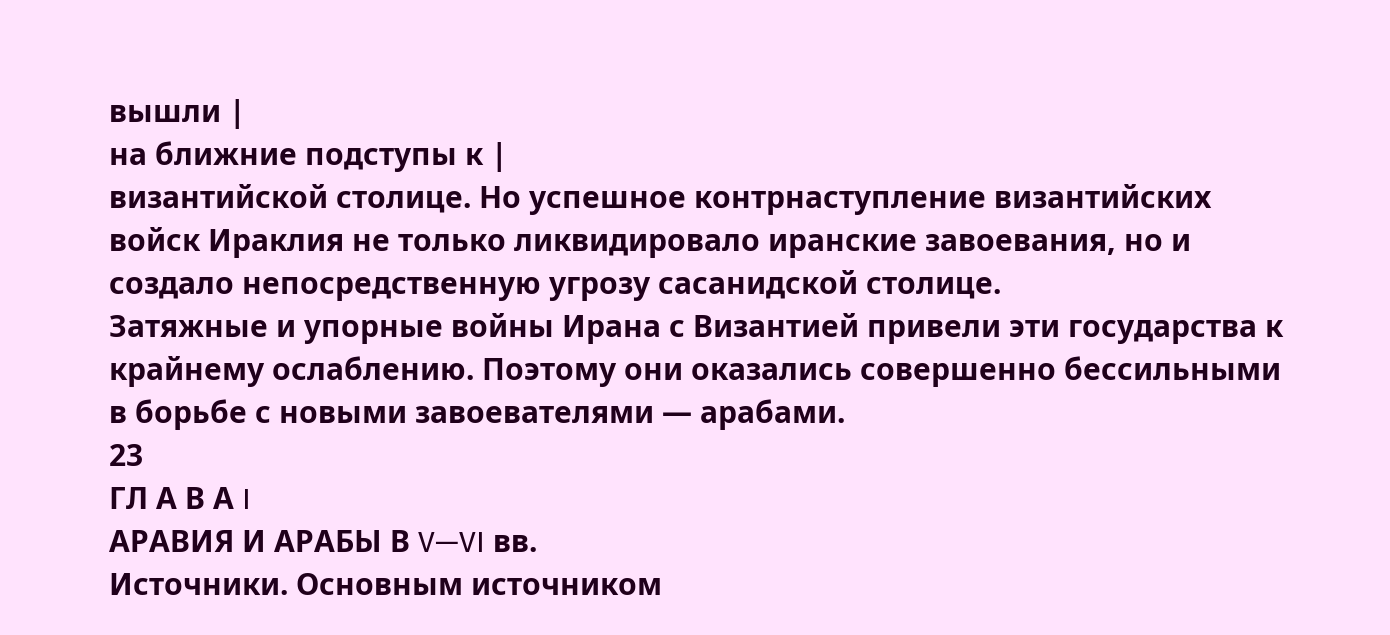вышли |
на ближние подступы к |
византийской столице. Но успешное контрнаступление византийских войск Ираклия не только ликвидировало иранские завоевания, но и создало непосредственную угрозу сасанидской столице.
Затяжные и упорные войны Ирана с Византией привели эти государства к крайнему ослаблению. Поэтому они оказались совершенно бессильными в борьбе с новыми завоевателями — арабами.
23
ГЛ А В А I
АРАВИЯ И АРАБЫ В V—VI вв.
Источники. Основным источником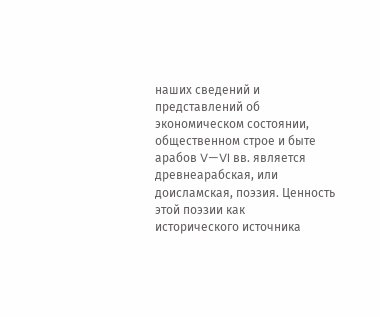наших сведений и представлений об экономическом состоянии, общественном строе и быте арабов V—VI вв. является древнеарабская, или доисламская, поэзия. Ценность этой поэзии как
исторического источника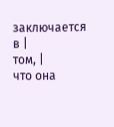заключается в |
том, |
что она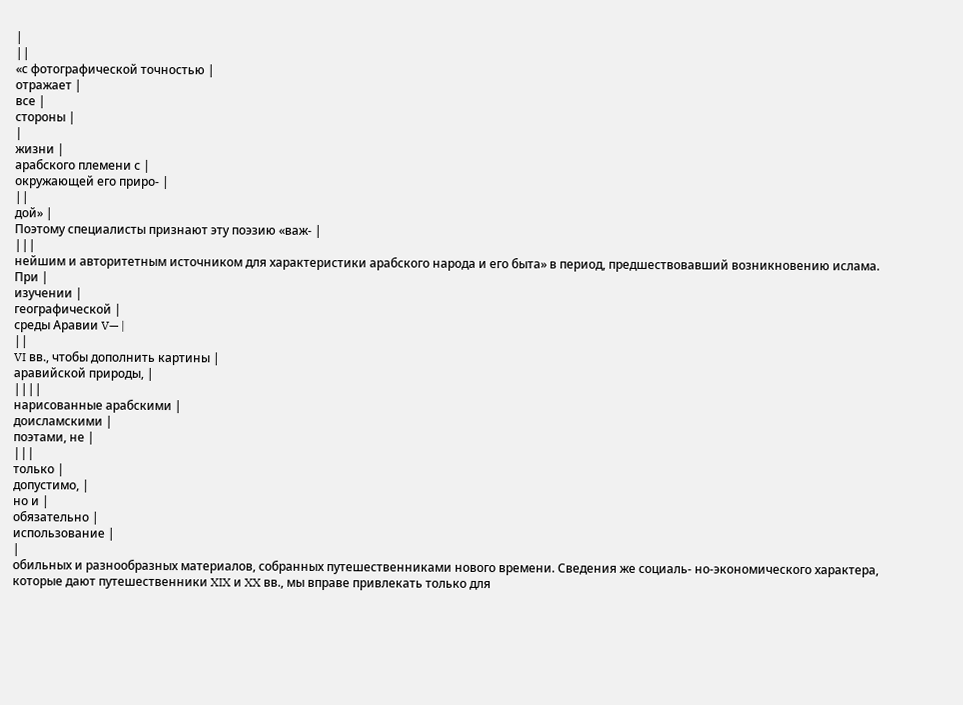|
||
«с фотографической точностью |
отражает |
все |
стороны |
|
жизни |
арабского племени с |
окружающей его приро- |
||
дой» |
Поэтому специалисты признают эту поэзию «важ- |
|||
нейшим и авторитетным источником для характеристики арабского народа и его быта» в период, предшествовавший возникновению ислама.
При |
изучении |
географической |
среды Аравии V— |
||
VI вв., чтобы дополнить картины |
аравийской природы, |
||||
нарисованные арабскими |
доисламскими |
поэтами, не |
|||
только |
допустимо, |
но и |
обязательно |
использование |
|
обильных и разнообразных материалов, собранных путешественниками нового времени. Сведения же социаль- но-экономического характера, которые дают путешественники XIX и XX вв., мы вправе привлекать только для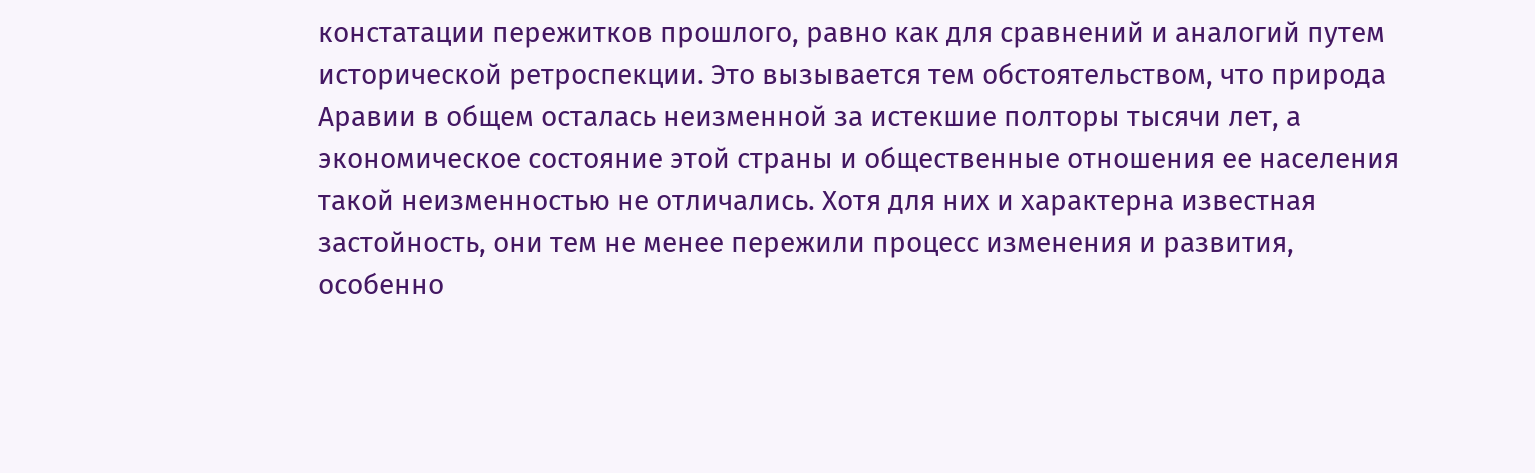констатации пережитков прошлого, равно как для сравнений и аналогий путем исторической ретроспекции. Это вызывается тем обстоятельством, что природа Аравии в общем осталась неизменной за истекшие полторы тысячи лет, а экономическое состояние этой страны и общественные отношения ее населения такой неизменностью не отличались. Хотя для них и характерна известная застойность, они тем не менее пережили процесс изменения и развития, особенно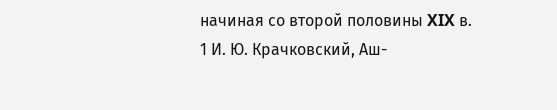начиная со второй половины XIX в.
1 И. Ю. Крачковский, Аш-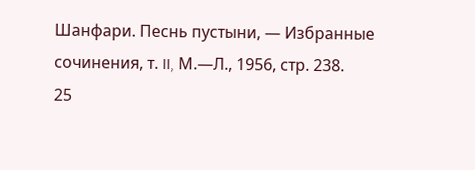Шанфари. Песнь пустыни, — Избранные сочинения, т. II, М.—Л., 1956, стр. 238.
25